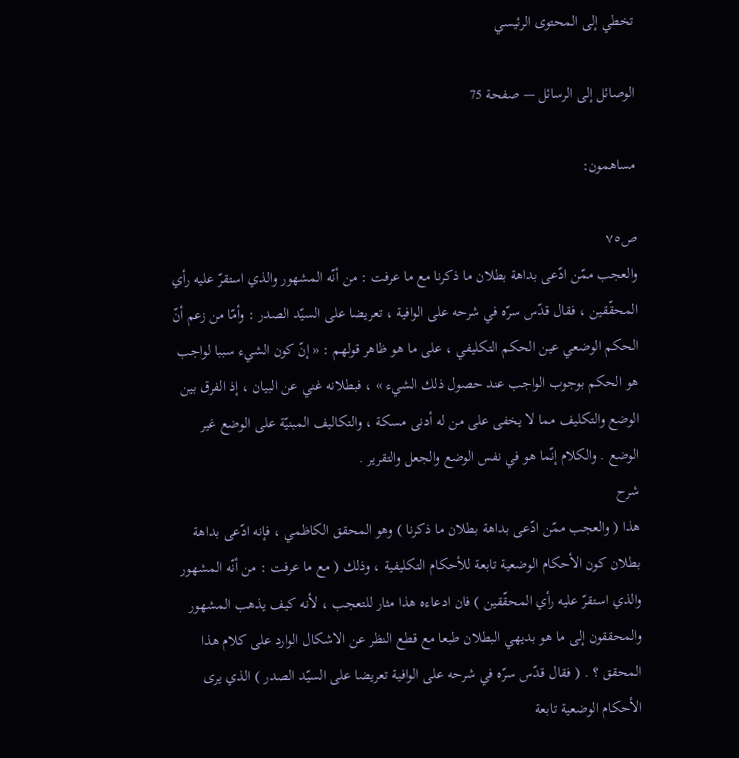تخطي إلى المحتوى الرئيسي

الوصائل إلى الرسائل — صفحة 75

مساهمون:

ص٧٥
والعجب ممّن ادّعى بداهة بطلان ما ذكرنا مع ما عرفت : من أنّه المشهور والذي استقرّ عليه رأي المحقّقين ، فقال قدّس سرّه في شرحه على الوافية ، تعريضا على السيّد الصدر : وأمّا من زعم أنّ الحكم الوضعي عين الحكم التكليفي ، على ما هو ظاهر قولهم : « إنّ كون الشيء سببا لواجب هو الحكم بوجوب الواجب عند حصول ذلك الشيء » ، فبطلانه غني عن البيان ، إذ الفرق بين الوضع والتكليف مما لا يخفى على من له أدنى مسكة ، والتكاليف المبنيّة على الوضع غير الوضع . والكلام إنّما هو في نفس الوضع والجعل والتقرير .
شرح
هذا ( والعجب ممّن ادّعى بداهة بطلان ما ذكرنا ) وهو المحقق الكاظمي ، فإنه ادّعى بداهة بطلان كون الأحكام الوضعية تابعة للأحكام التكليفية ، وذلك ( مع ما عرفت : من أنّه المشهور والذي استقرّ عليه رأي المحقّقين ) فان ادعاءه هذا مثار للتعجب ، لأنه كيف يذهب المشهور والمحققون إلى ما هو بديهي البطلان طبعا مع قطع النظر عن الاشكال الوارد على كلام هذا المحقق ؟ . ( فقال قدّس سرّه في شرحه على الوافية تعريضا على السيّد الصدر ) الذي يرى الأحكام الوضعية تابعة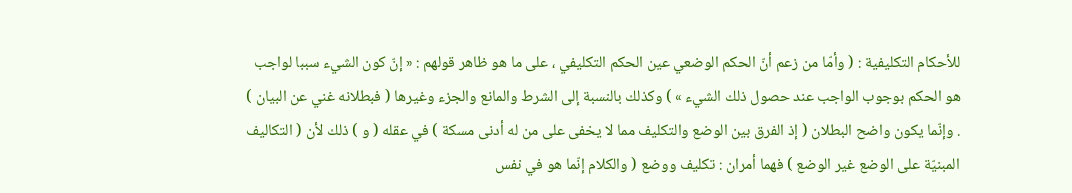للأحكام التكليفية : ( وأمّا من زعم أنّ الحكم الوضعي عين الحكم التكليفي ، على ما هو ظاهر قولهم : « إنّ كون الشيء سببا لواجب هو الحكم بوجوب الواجب عند حصول ذلك الشيء » ) وكذلك بالنسبة إلى الشرط والمانع والجزء وغيرها ( فبطلانه غني عن البيان ) . وإنّما يكون واضح البطلان ( إذ الفرق بين الوضع والتكليف مما لا يخفى على من له أدنى مسكة ) في عقله ( و ) ذلك لأن ( التكاليف المبنيّة على الوضع غير الوضع ) فهما أمران : تكليف ووضع ( والكلام إنّما هو في نفس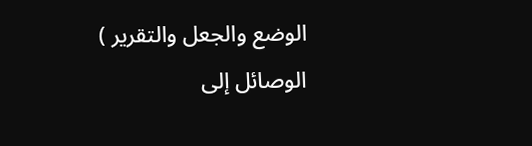الوضع والجعل والتقرير )
الوصائل إلى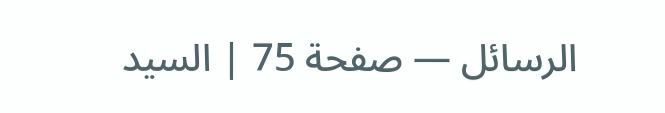الرسائل — صفحة 75 | السيد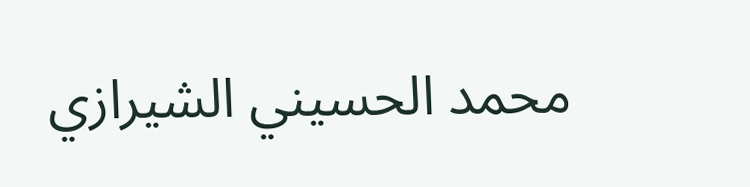محمد الحسيني الشيرازي